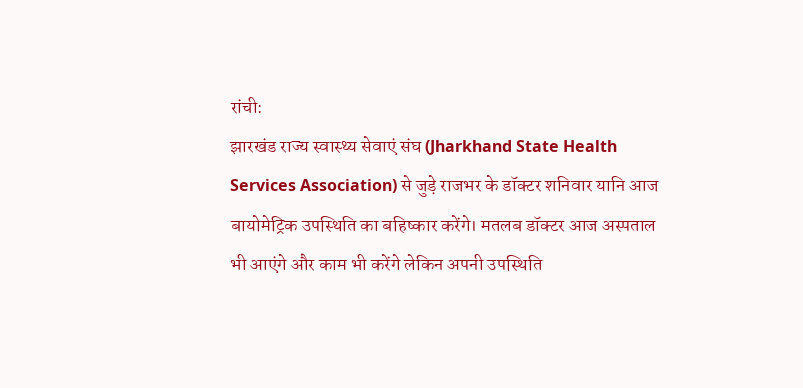रांची:
झारखंड राज्य स्वास्थ्य सेवाएं संघ (Jharkhand State Health Services Association) से जुड़े राजभर के डॉक्टर शनिवार यानि आज बायोमेट्रिक उपस्थिति का बहिष्कार करेंगे। मतलब डॉक्टर आज अस्पताल भी आएंगे और काम भी करेंगे लेकिन अपनी उपस्थिति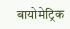बायोमेट्रिक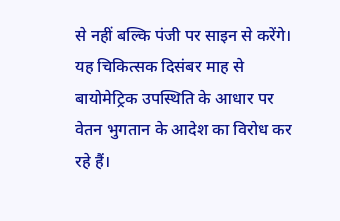से नहीं बल्कि पंजी पर साइन से करेंगे। यह चिकित्सक दिसंबर माह से बायोमेट्रिक उपस्थिति के आधार पर वेतन भुगतान के आदेश का विरोध कर रहे हैं।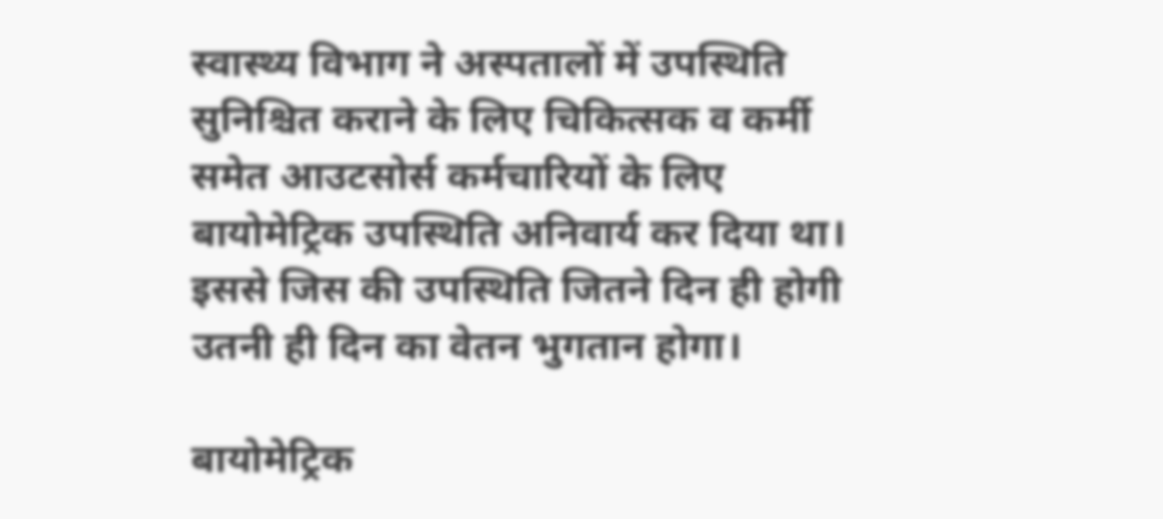स्वास्थ्य विभाग ने अस्पतालों में उपस्थिति सुनिश्चित कराने के लिए चिकित्सक व कर्मी समेत आउटसोर्स कर्मचारियों के लिए बायोमेट्रिक उपस्थिति अनिवार्य कर दिया था। इससे जिस की उपस्थिति जितने दिन ही होगी उतनी ही दिन का वेतन भुगतान होगा।

बायोमेट्रिक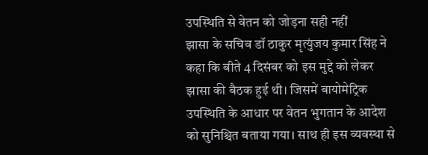उपस्थिति से वेतन को जोड़ना सही नहीं
झासा के सचिव डॉ ठाकुर मृत्युंजय कुमार सिंह ने कहा कि बीते 4 दिसंबर को इस मुद्दे को लेकर झासा की बैठक हुई थी। जिसमें बायोमेट्रिक उपस्थिति के आधार पर वेतन भुगतान के आदेश को सुनिश्चित बताया गया। साथ ही इस व्यवस्था से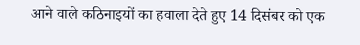आने वाले कठिनाइयों का हवाला देते हुए 14 दिसंबर को एक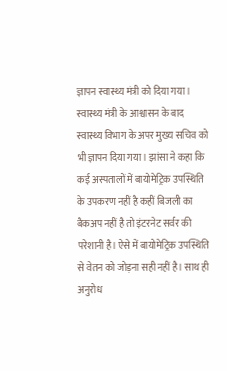ज्ञापन स्वास्थ्य मंत्री को दिया गया। स्वास्थ्य मंत्री के आश्वासन के बाद स्वास्थ्य विभाग के अपर मुख्य सचिव को भी ज्ञापन दिया गया। झांसा ने कहा कि कई अस्पतालों में बायोमेट्रिक उपस्थिति के उपकरण नहीं है कहीं बिजली का बैकअप नहीं है तो इंटरनेट सर्वर की परेशानी है। ऐसे में बायोमेट्रिक उपस्थिति से वेतन को जोड़ना सही नहीं है। साथ ही अनुरोध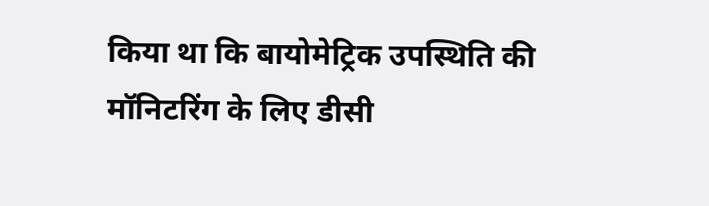किया था कि बायोमेट्रिक उपस्थिति की मॉनिटरिंग के लिए डीसी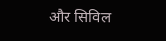और सिविल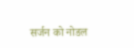सर्जन को नोडल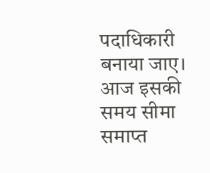पदाधिकारी बनाया जाए। आज इसकी समय सीमा समाप्त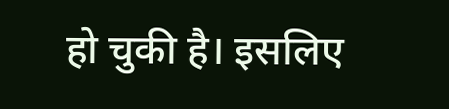हो चुकी है। इसलिए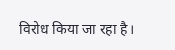विरोध किया जा रहा है।